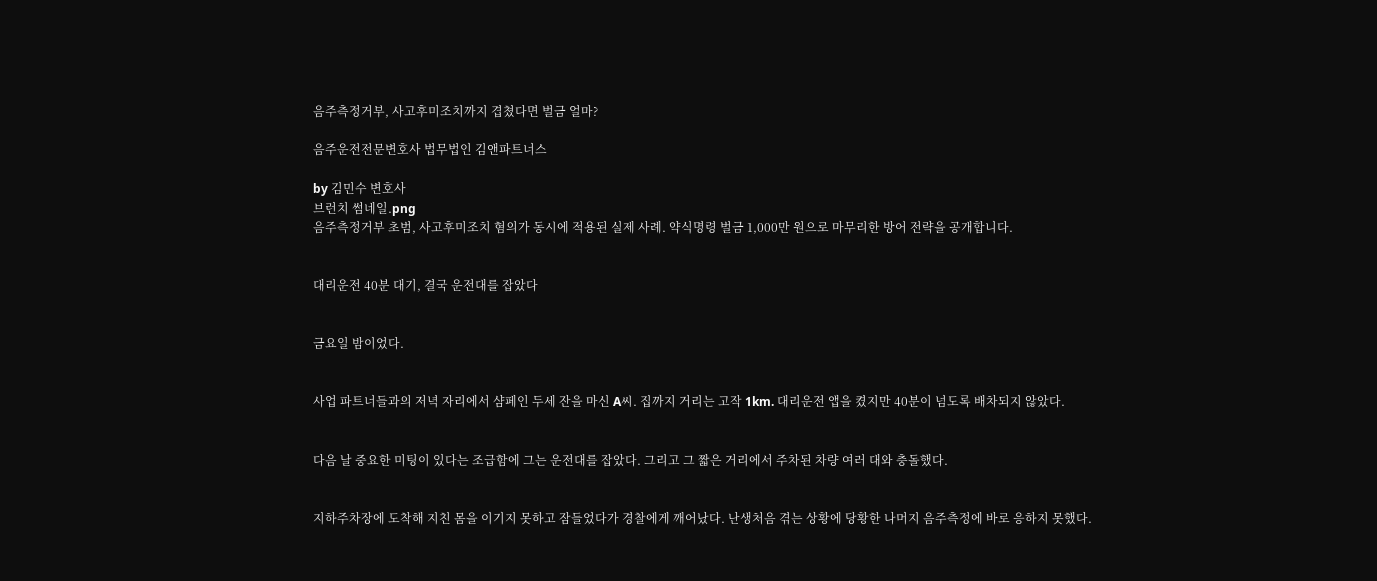음주측정거부, 사고후미조치까지 겹쳤다면 벌금 얼마?

음주운전전문변호사 법무법인 김앤파트너스

by 김민수 변호사
브런치 썸네일.png
음주측정거부 초범, 사고후미조치 혐의가 동시에 적용된 실제 사례. 약식명령 벌금 1,000만 원으로 마무리한 방어 전략을 공개합니다.


대리운전 40분 대기, 결국 운전대를 잡았다


금요일 밤이었다.


사업 파트너들과의 저녁 자리에서 샴페인 두세 잔을 마신 A씨. 집까지 거리는 고작 1km. 대리운전 앱을 켰지만 40분이 넘도록 배차되지 않았다.


다음 날 중요한 미팅이 있다는 조급함에 그는 운전대를 잡았다. 그리고 그 짧은 거리에서 주차된 차량 여러 대와 충돌했다.


지하주차장에 도착해 지친 몸을 이기지 못하고 잠들었다가 경찰에게 깨어났다. 난생처음 겪는 상황에 당황한 나머지 음주측정에 바로 응하지 못했다.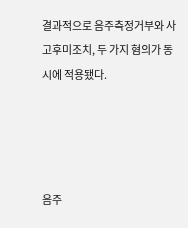결과적으로 음주측정거부와 사고후미조치, 두 가지 혐의가 동시에 적용됐다.




음주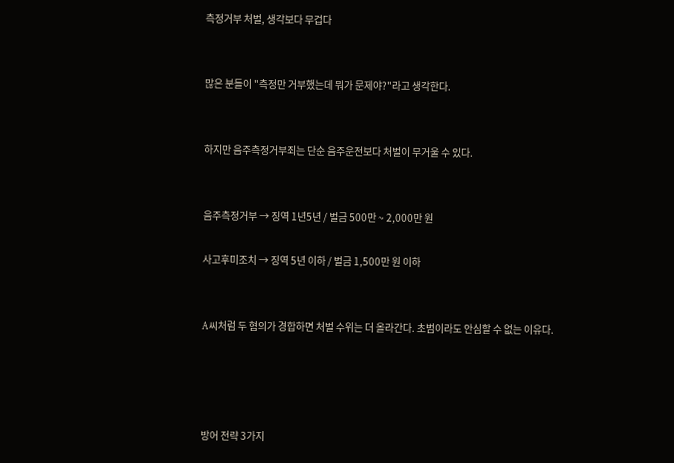측정거부 처벌, 생각보다 무겁다


많은 분들이 "측정만 거부했는데 뭐가 문제야?"라고 생각한다.


하지만 음주측정거부죄는 단순 음주운전보다 처벌이 무거울 수 있다.


음주측정거부 → 징역 1년5년 / 벌금 500만 ~ 2,000만 원

사고후미조치 → 징역 5년 이하 / 벌금 1,500만 원 이하


A씨처럼 두 혐의가 경합하면 처벌 수위는 더 올라간다. 초범이라도 안심할 수 없는 이유다.




방어 전략 3가지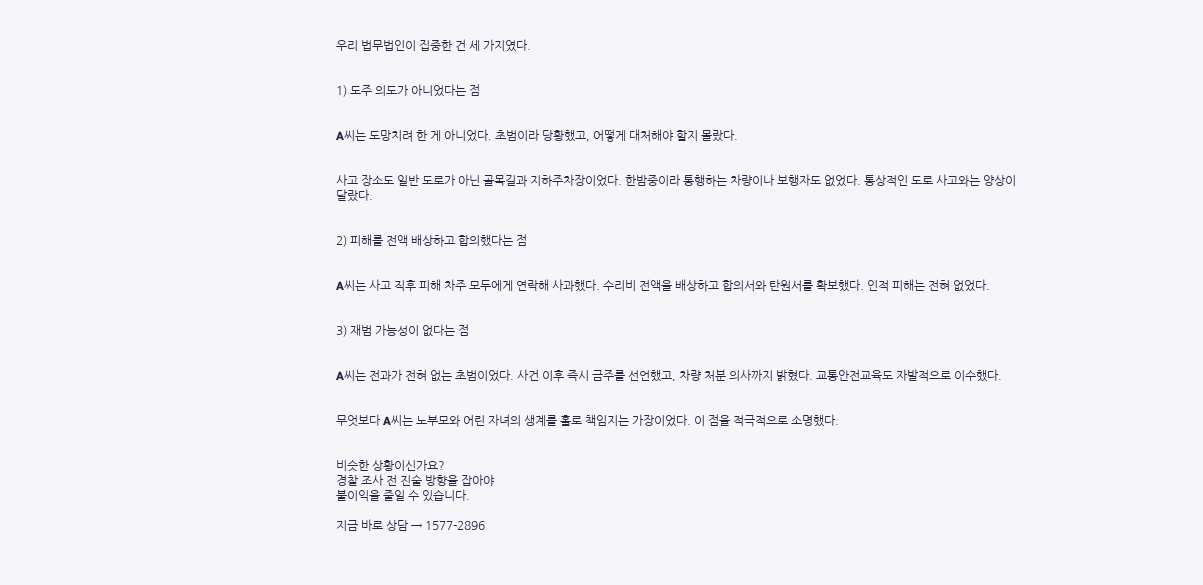우리 법무법인이 집중한 건 세 가지였다.


1) 도주 의도가 아니었다는 점


A씨는 도망치려 한 게 아니었다. 초범이라 당황했고, 어떻게 대처해야 할지 몰랐다.


사고 장소도 일반 도로가 아닌 골목길과 지하주차장이었다. 한밤중이라 통행하는 차량이나 보행자도 없었다. 통상적인 도로 사고와는 양상이 달랐다.


2) 피해를 전액 배상하고 합의했다는 점


A씨는 사고 직후 피해 차주 모두에게 연락해 사과했다. 수리비 전액을 배상하고 합의서와 탄원서를 확보했다. 인적 피해는 전혀 없었다.


3) 재범 가능성이 없다는 점


A씨는 전과가 전혀 없는 초범이었다. 사건 이후 즉시 금주를 선언했고, 차량 처분 의사까지 밝혔다. 교통안전교육도 자발적으로 이수했다.


무엇보다 A씨는 노부모와 어린 자녀의 생계를 홀로 책임지는 가장이었다. 이 점을 적극적으로 소명했다.


비슷한 상황이신가요?
경찰 조사 전 진술 방향을 잡아야
불이익을 줄일 수 있습니다.

지금 바로 상담 → 1577-2896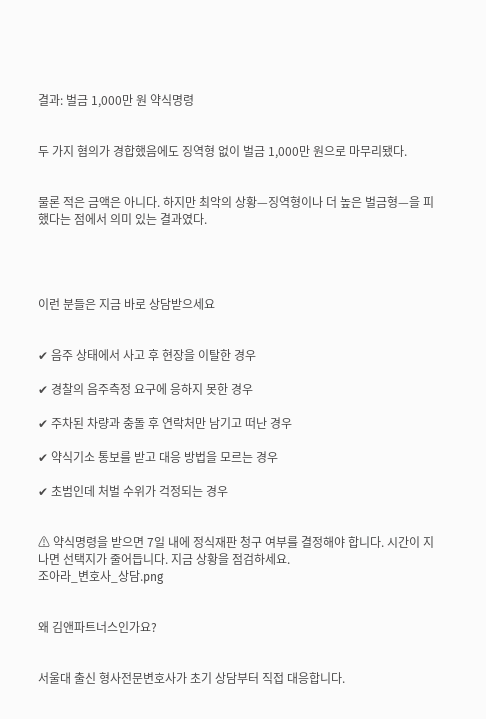결과: 벌금 1,000만 원 약식명령


두 가지 혐의가 경합했음에도 징역형 없이 벌금 1,000만 원으로 마무리됐다.


물론 적은 금액은 아니다. 하지만 최악의 상황—징역형이나 더 높은 벌금형—을 피했다는 점에서 의미 있는 결과였다.




이런 분들은 지금 바로 상담받으세요


✔ 음주 상태에서 사고 후 현장을 이탈한 경우

✔ 경찰의 음주측정 요구에 응하지 못한 경우

✔ 주차된 차량과 충돌 후 연락처만 남기고 떠난 경우

✔ 약식기소 통보를 받고 대응 방법을 모르는 경우

✔ 초범인데 처벌 수위가 걱정되는 경우


⚠ 약식명령을 받으면 7일 내에 정식재판 청구 여부를 결정해야 합니다. 시간이 지나면 선택지가 줄어듭니다. 지금 상황을 점검하세요.
조아라_변호사_상담.png


왜 김앤파트너스인가요?


서울대 출신 형사전문변호사가 초기 상담부터 직접 대응합니다.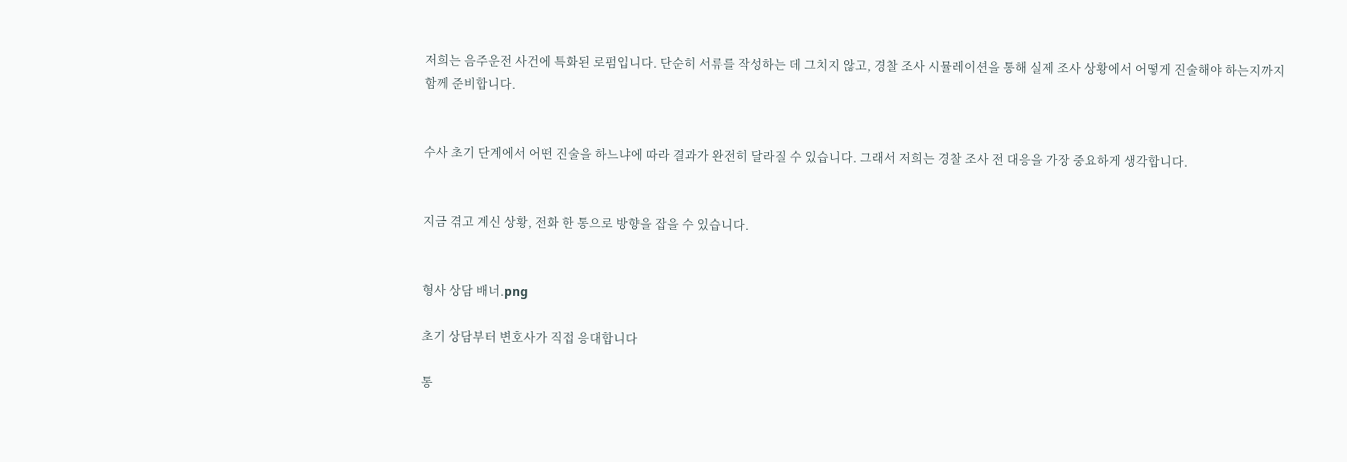저희는 음주운전 사건에 특화된 로펌입니다. 단순히 서류를 작성하는 데 그치지 않고, 경찰 조사 시뮬레이션을 통해 실제 조사 상황에서 어떻게 진술해야 하는지까지 함께 준비합니다.


수사 초기 단계에서 어떤 진술을 하느냐에 따라 결과가 완전히 달라질 수 있습니다. 그래서 저희는 경찰 조사 전 대응을 가장 중요하게 생각합니다.


지금 겪고 계신 상황, 전화 한 통으로 방향을 잡을 수 있습니다.


형사 상담 배너.png

초기 상담부터 변호사가 직접 응대합니다

통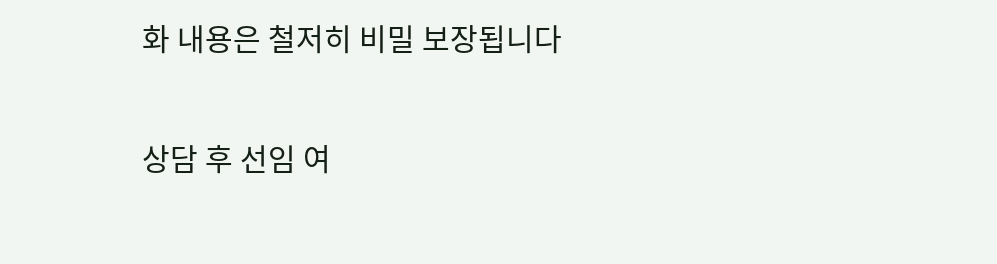화 내용은 철저히 비밀 보장됩니다

상담 후 선임 여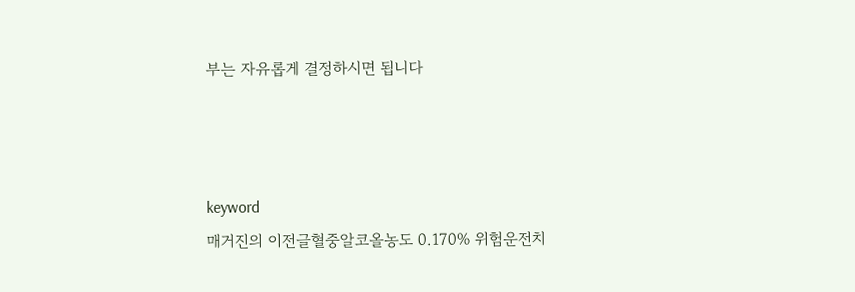부는 자유롭게 결정하시면 됩니다



keyword
매거진의 이전글혈중알코올농도 0.170% 위험운전치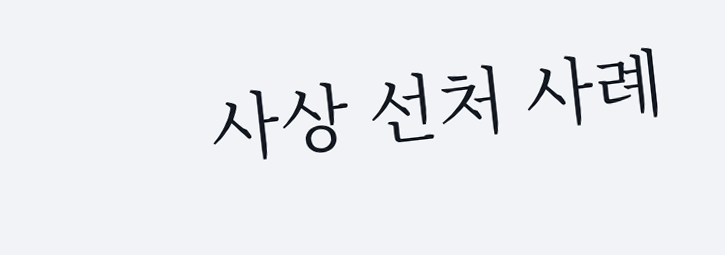사상 선처 사례